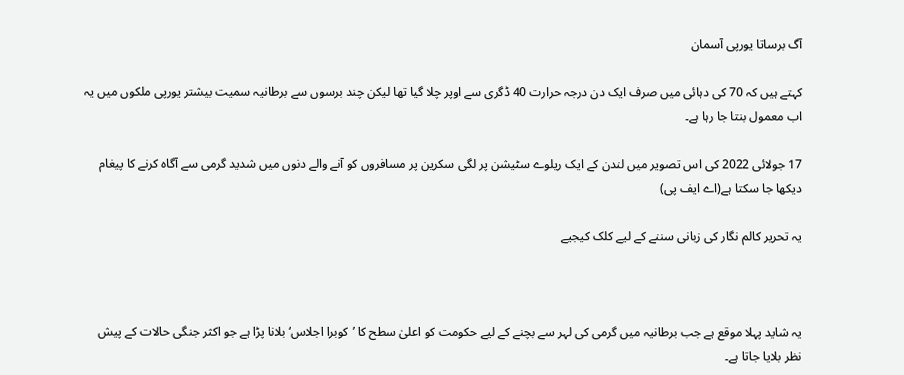آگ برساتا یورپی آسمان

کہتے ہیں کہ 70 کی دہائی میں صرف ایک دن درجہ حرارت 40 ڈگری سے اوپر چلا گیا تھا لیکن چند برسوں سے برطانیہ سمیت بیشتر یورپی ملکوں میں یہ اب معمول بنتا جا رہا ہے۔

17 جولائی 2022 کی اس تصویر میں لندن کے ایک ریلوے سٹیشن پر لگی سکرین پر مسافروں کو آنے والے دنوں میں شدید گرمی سے آگاہ کرنے کا پیغام دیکھا جا سکتا ہے(اے ایف پی)

یہ تحریر کالم نگار کی زبانی سننے کے لیے کلک کیجیے



یہ شاید پہلا موقع ہے جب برطانیہ میں گرمی کی لہر سے بچنے کے لیے حکومت کو اعلیٰ سطح کا ’کوبرا اجلاس‘ بلانا پڑا ہے جو اکثر جنگی حالات کے پیش نظر بلایا جاتا ہے۔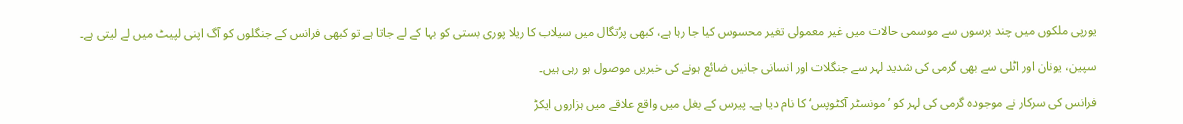یورپی ملکوں میں چند برسوں سے موسمی حالات میں غیر معمولی تغیر محسوس کیا جا رہا ہے، کبھی پرُتگال میں سیلاب کا ریلا پوری بستی کو بہا کے لے جاتا ہے تو کبھی فرانس کے جنگلوں کو آگ اپنی لپیٹ میں لے لیتی ہے۔

سپین، یونان اور اٹلی سے بھی گرمی کی شدید لہر سے جنگلات اور انسانی جانیں ضائع ہونے کی خبریں موصول ہو رہی ہیں۔

فرانس کی سرکار نے موجودہ گرمی کی لہر کو ’مونسٹر آکٹوپس‘ کا نام دیا ہے۔ پیرس کے بغل میں واقع علاقے میں ہزاروں ایکڑ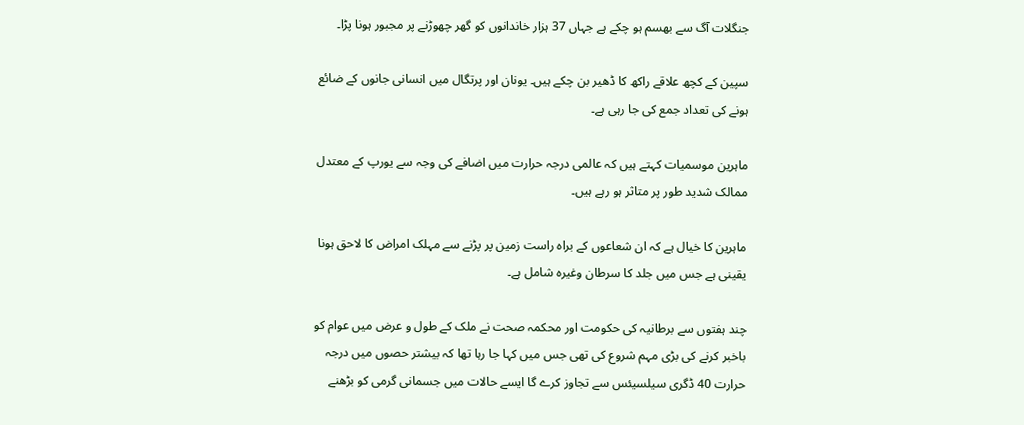جنگلات آگ سے بھسم ہو چکے ہے جہاں 37 ہزار خاندانوں کو گھر چھوڑنے پر مجبور ہونا پڑا۔

سپین کے کچھ علاقے راکھ کا ڈھیر بن چکے ہیں۔ یونان اور پرتگال میں انسانی جانوں کے ضائع ہونے کی تعداد جمع کی جا رہی ہے۔

ماہرین موسمیات کہتے ہیں کہ عالمی درجہ حرارت میں اضافے کی وجہ سے یورپ کے معتدل ممالک شدید طور پر متاثر ہو رہے ہیں۔

ماہرین کا خیال ہے کہ ان شعاعوں کے براہ راست زمین پر پڑنے سے مہلک امراض کا لاحق ہونا یقینی ہے جس میں جلد کا سرطان وغیرہ شامل ہے۔

چند ہفتوں سے برطانیہ کی حکومت اور محکمہ صحت نے ملک کے طول و عرض میں عوام کو باخبر کرنے کی بڑی مہم شروع کی تھی جس میں کہا جا رہا تھا کہ بیشتر حصوں میں درجہ حرارت 40 ڈگری سیلسیئس سے تجاوز کرے گا ایسے حالات میں جسمانی گرمی کو بڑھنے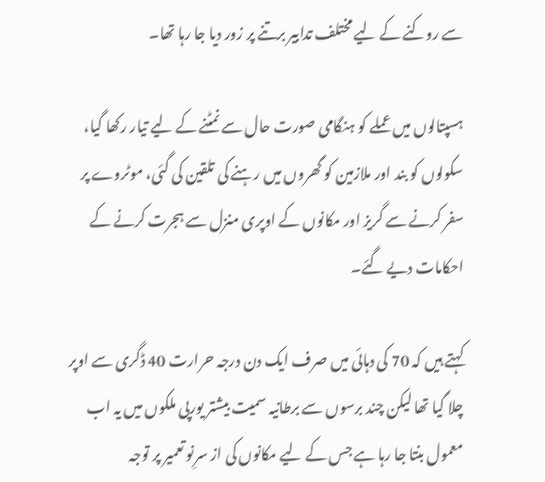سے روکنے کے لیے مختلف تدابیر برتنے پر زور دیا جا رہا تھا۔

ہسپتالوں میں عملے کو ہنگامی صورت حال سے نمٹنے کے لیے تیار رکھا گیا، سکولوں کو بند اور ملازمین کو گھروں میں رہنے کی تلقین کی گئی، موٹروے پر سفر کرنے سے گریز اور مکانوں کے اوپری منزل سے ہجرت کرنے کے احکامات دیے گئے۔

کہتے ہیں کہ 70 کی دہائی میں صرف ایک دن درجہ حرارت 40 ڈگری سے اوپر چلا گیا تھا لیکن چند برسوں سے برطانیہ سمیت بیشتر یورپی ملکوں میں یہ اب معمول بنتا جا رہا ہے جس کے لیے مکانوں کی از سرِنو تعمیر پر توجہ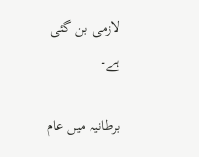لازمی بن گئی ہے۔

برطانیہ میں عام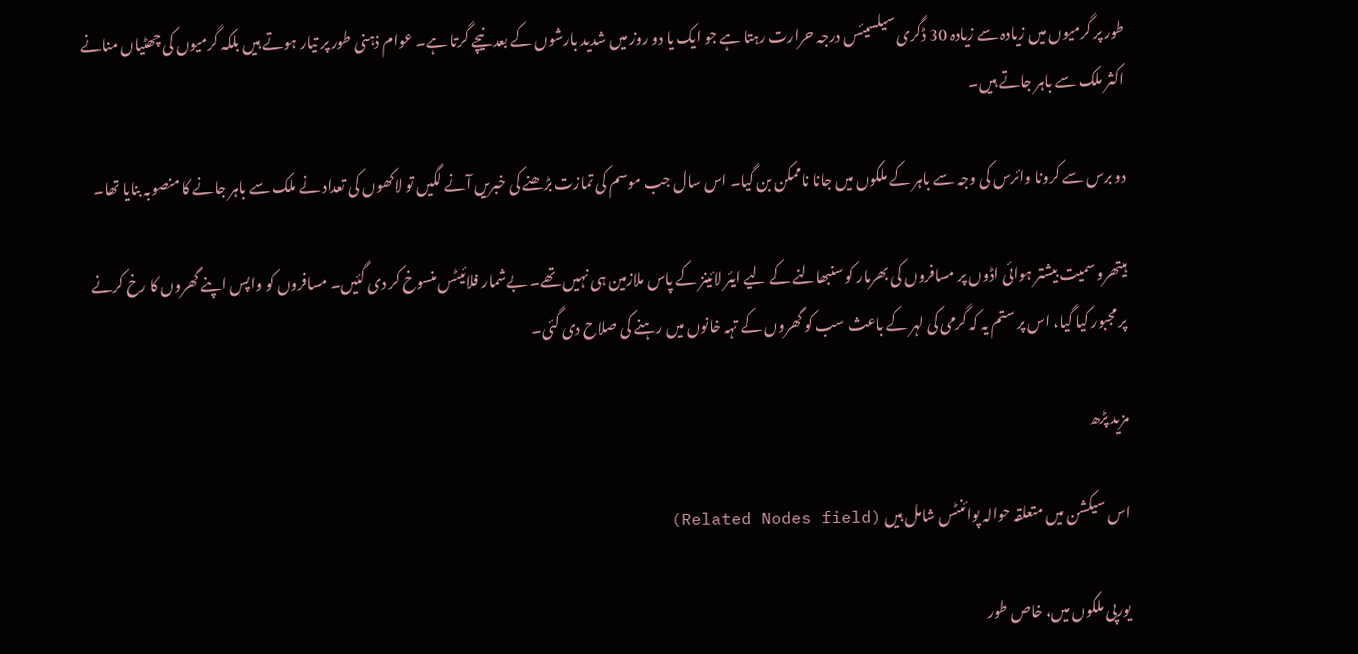طور پر گرمیوں میں زیادہ سے زیادہ 30 ڈگری سیلسیئس درجہ حرارت رہتا ہے جو ایک یا دو روز میں شدید بارشوں کے بعد نیچے گرتا ہے۔ عوام ذہنی طور پر تیار ہوتے ہیں بلکہ گرمیوں کی چھٹیاں منانے اکثر ملک سے باہر جاتے ہیں۔

دو برس سے کرونا وائرس کی وجہ سے باہر کے ملکوں میں جانا ناممکن بن گیا۔ اس سال جب موسم کی تمازت بڑھنے کی خبریں آنے لگیں تو لاکھوں کی تعداد نے ملک سے باہر جانے کا منصوبہ بنایا تھا۔

ہیتھرو سمیت بیشتر ہوائی اڈوں پر مسافروں کی بھرمار کو سنبھالنے کے لیے ایئر لائینز کے پاس ملازمین ہی نہیں تھے۔ بےشمار فلائیٹس منسوخ کر دی گئیں۔ مسافروں کو واپس اپنے گھروں کا رخ کرنے پر مجبور کیا گیا، اس پر ستم یہ کہ گرمی کی لہر کے باعث سب کو گھروں کے تہہ خانوں میں رہنے کی صلاح دی گئی۔

مزید پڑھ

اس سیکشن میں متعلقہ حوالہ پوائنٹس شامل ہیں (Related Nodes field)

یورپی ملکوں میں، خاص طور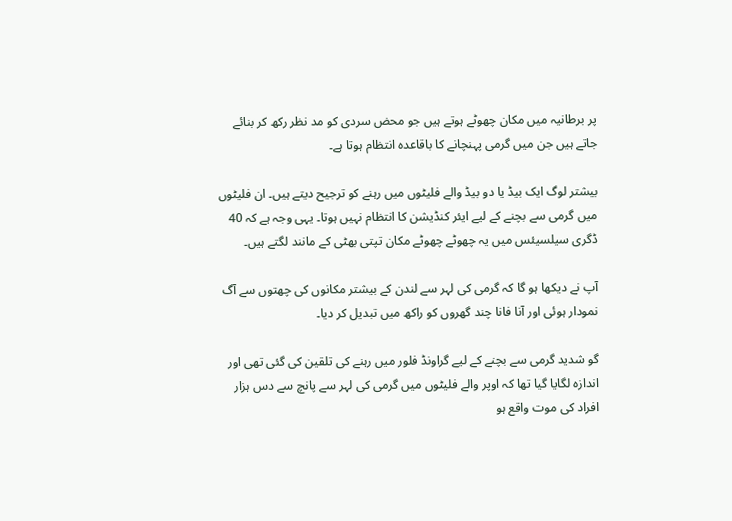پر برطانیہ میں مکان چھوٹے ہوتے ہیں جو محض سردی کو مد نظر رکھ کر بنائے جاتے ہیں جن میں گرمی پہنچانے کا باقاعدہ انتظام ہوتا ہے۔

بیشتر لوگ ایک بیڈ یا دو بیڈ والے فلیٹوں میں رہنے کو ترجیح دیتے ہیں۔ ان فلیٹوں میں گرمی سے بچنے کے لیے ایئر کنڈیشن کا انتظام نہیں ہوتا۔ یہی وجہ ہے کہ 40 ڈگری سیلسیئس میں یہ چھوٹے چھوٹے مکان تپتی بھٹی کے مانند لگتے ہیں۔

آپ نے دیکھا ہو گا کہ گرمی کی لہر سے لندن کے بیشتر مکانوں کی چھتوں سے آگ نمودار ہوئی اور آنا فانا چند گھروں کو راکھ میں تبدیل کر دیا۔

گو شدید گرمی سے بچنے کے لیے گراونڈ فلور میں رہنے کی تلقین کی گئی تھی اور اندازہ لگایا گیا تھا کہ اوپر والے فلیٹوں میں گرمی کی لہر سے پانچ سے دس ہزار افراد کی موت واقع ہو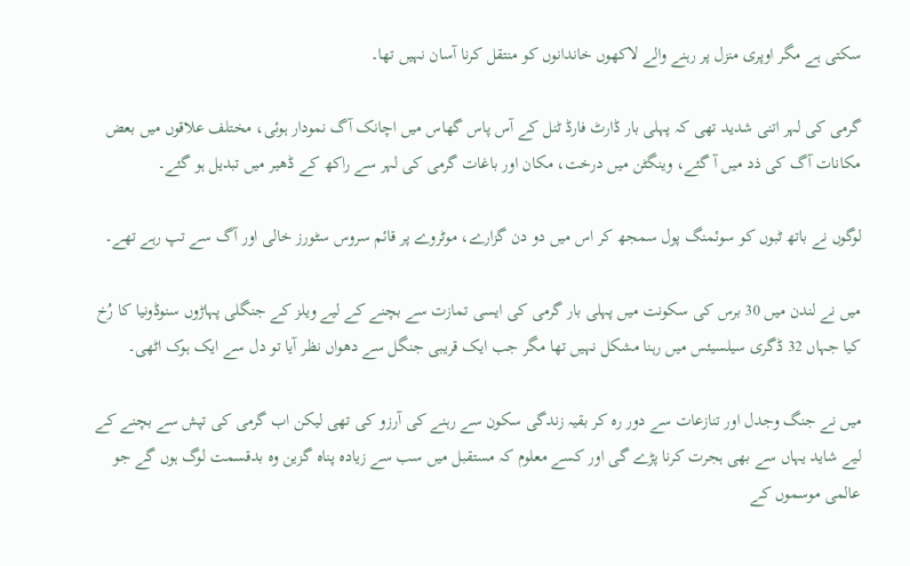سکتی ہے مگر اوپری منزل پر رہنے والے لاکھوں خاندانوں کو منتقل کرنا آسان نہیں تھا۔

گرمی کی لہر اتنی شدید تھی کہ پہلی بار ڈارٹ فارڈ ٹنل کے آس پاس گھاس میں اچانک آگ نمودار ہوئی، مختلف علاقوں میں بعض مکانات آگ کی ذد میں آ گئے، وینگٹن میں درخت، مکان اور باغات گرمی کی لہر سے راکھ کے ڈھیر میں تبدیل ہو گئے۔

لوگوں نے باتھ ٹبوں کو سوئمنگ پول سمجھ کر اس میں دو دن گزارے، موٹروے پر قائم سروس سٹورز خالی اور آگ سے تپ رہے تھے۔

میں نے لندن میں 30 برس کی سکونت میں پہلی بار گرمی کی ایسی تمازت سے بچنے کے لیے ویلز کے جنگلی پہاڑوں سنوڈونیا کا رُخ کیا جہاں 32 ڈگری سیلسیئس میں رہنا مشکل نہیں تھا مگر جب ایک قریبی جنگل سے دھواں نظر آیا تو دل سے ایک ہوک اٹھی۔

میں نے جنگ وجدل اور تنازعات سے دور رہ کر بقیہ زندگی سکون سے رہنے کی آرزو کی تھی لیکن اب گرمی کی تپش سے بچنے کے لیے شاید یہاں سے بھی ہجرت کرنا پڑے گی اور کسے معلوم کہ مستقبل میں سب سے زیادہ پناہ گزین وہ بدقسمت لوگ ہوں گے جو عالمی موسموں کے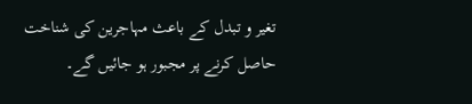تغیر و تبدل کے باعث مہاجرین کی شناخت حاصل کرنے پر مجبور ہو جائیں گے۔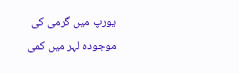یورپ میں گرمی کی موجودہ لہر میں کمی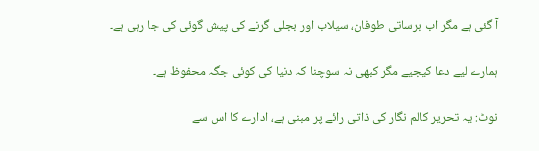آ گئی ہے مگر اب برساتی طوفان، سیلاب اور بجلی گرنے کی پیش گوئی کی جا رہی ہے۔

ہمارے لیے دعا کیجیے مگر کبھی نہ سوچنا کہ دنیا کی کوئی جگہ محفوظ ہے۔

نوٹ: یہ تحریر کالم نگار کی ذاتی رائے پر مبنی ہے، ادارے کا اس سے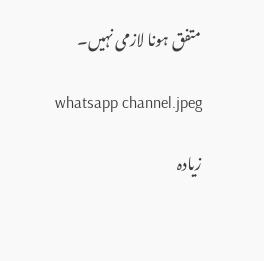متفق ہونا لازمی نہیں۔

whatsapp channel.jpeg

زیادہ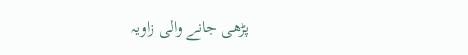پڑھی جانے والی زاویہ